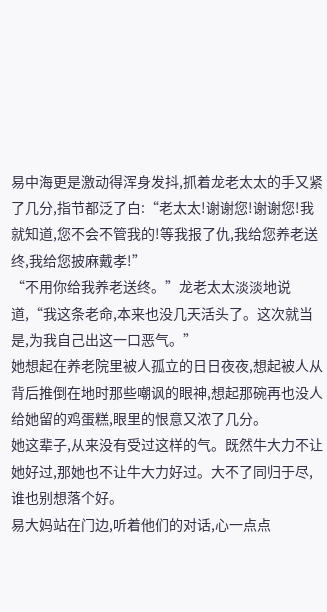易中海更是激动得浑身发抖,抓着龙老太太的手又紧了几分,指节都泛了白:“老太太!谢谢您!谢谢您!我就知道,您不会不管我的!等我报了仇,我给您养老送终,我给您披麻戴孝!”
“不用你给我养老送终。”龙老太太淡淡地说道,“我这条老命,本来也没几天活头了。这次就当是,为我自己出这一口恶气。”
她想起在养老院里被人孤立的日日夜夜,想起被人从背后推倒在地时那些嘲讽的眼神,想起那碗再也没人给她留的鸡蛋糕,眼里的恨意又浓了几分。
她这辈子,从来没有受过这样的气。既然牛大力不让她好过,那她也不让牛大力好过。大不了同归于尽,谁也别想落个好。
易大妈站在门边,听着他们的对话,心一点点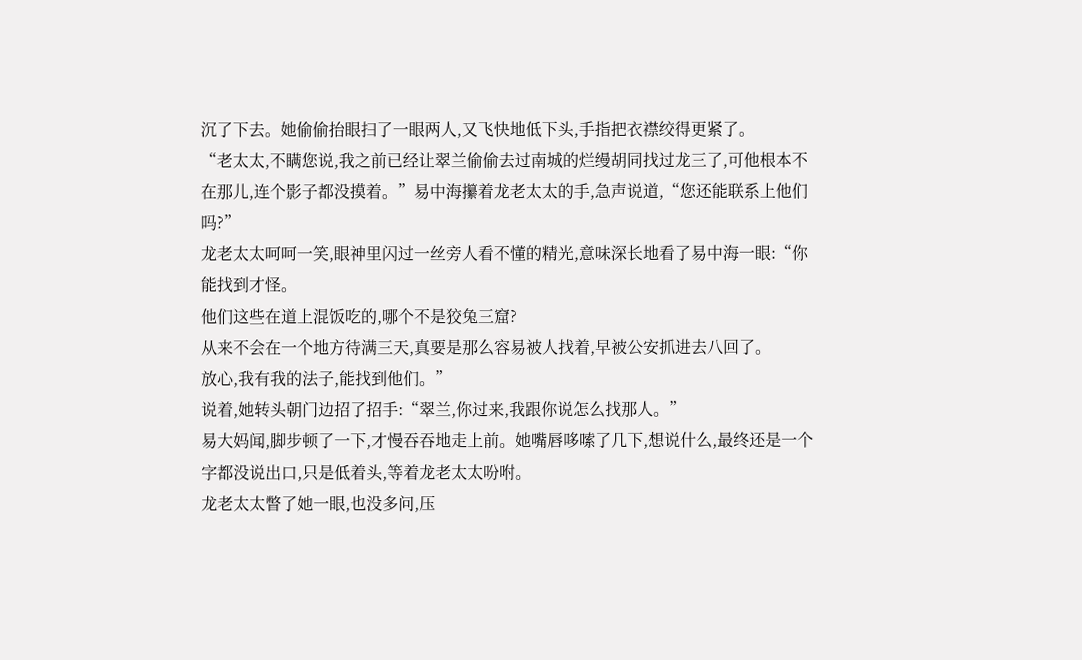沉了下去。她偷偷抬眼扫了一眼两人,又飞快地低下头,手指把衣襟绞得更紧了。
“老太太,不瞒您说,我之前已经让翠兰偷偷去过南城的烂缦胡同找过龙三了,可他根本不在那儿,连个影子都没摸着。”易中海攥着龙老太太的手,急声说道,“您还能联系上他们吗?”
龙老太太呵呵一笑,眼神里闪过一丝旁人看不懂的精光,意味深长地看了易中海一眼:“你能找到才怪。
他们这些在道上混饭吃的,哪个不是狡兔三窟?
从来不会在一个地方待满三天,真要是那么容易被人找着,早被公安抓进去八回了。
放心,我有我的法子,能找到他们。”
说着,她转头朝门边招了招手:“翠兰,你过来,我跟你说怎么找那人。”
易大妈闻,脚步顿了一下,才慢吞吞地走上前。她嘴唇哆嗦了几下,想说什么,最终还是一个字都没说出口,只是低着头,等着龙老太太吩咐。
龙老太太瞥了她一眼,也没多问,压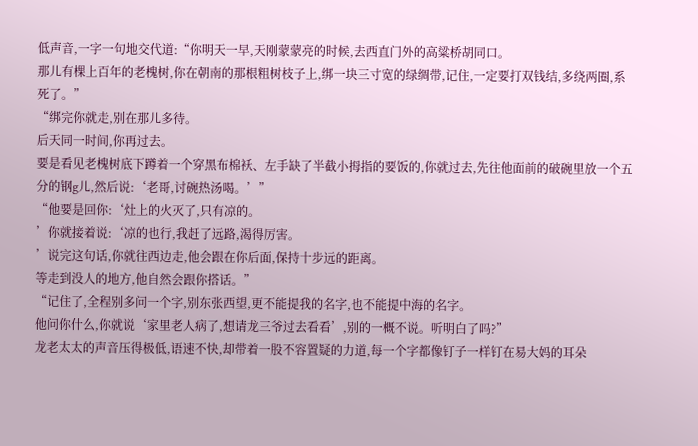低声音,一字一句地交代道:“你明天一早,天刚蒙蒙亮的时候,去西直门外的高粱桥胡同口。
那儿有棵上百年的老槐树,你在朝南的那根粗树枝子上,绑一块三寸宽的绿绸带,记住,一定要打双钱结,多绕两圈,系死了。”
“绑完你就走,别在那儿多待。
后天同一时间,你再过去。
要是看见老槐树底下蹲着一个穿黑布棉袄、左手缺了半截小拇指的要饭的,你就过去,先往他面前的破碗里放一个五分的钢g儿,然后说:‘老哥,讨碗热汤喝。’”
“他要是回你:‘灶上的火灭了,只有凉的。
’你就接着说:‘凉的也行,我赶了远路,渴得厉害。
’说完这句话,你就往西边走,他会跟在你后面,保持十步远的距离。
等走到没人的地方,他自然会跟你搭话。”
“记住了,全程别多问一个字,别东张西望,更不能提我的名字,也不能提中海的名字。
他问你什么,你就说‘家里老人病了,想请龙三爷过去看看’,别的一概不说。听明白了吗?”
龙老太太的声音压得极低,语速不快,却带着一股不容置疑的力道,每一个字都像钉子一样钉在易大妈的耳朵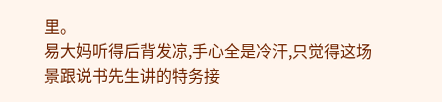里。
易大妈听得后背发凉,手心全是冷汗,只觉得这场景跟说书先生讲的特务接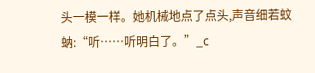头一模一样。她机械地点了点头,声音细若蚊蚋:“听……听明白了。”_c